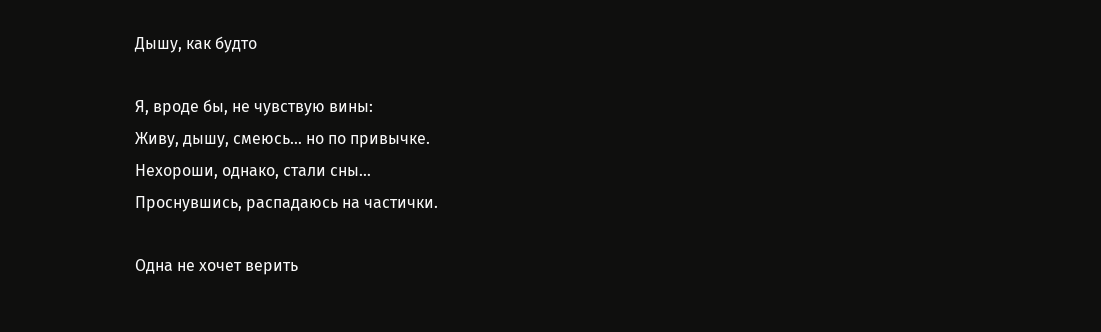Дышу, как будто

Я, вроде бы, не чувствую вины:
Живу, дышу, смеюсь… но по привычке.
Нехороши, однако, стали сны…
Проснувшись, распадаюсь на частички.

Одна не хочет верить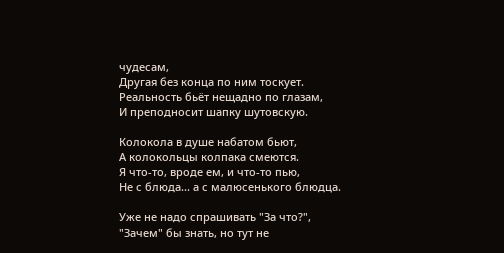чудесам,
Другая без конца по ним тоскует.
Реальность бьёт нещадно по глазам,
И преподносит шапку шутовскую.

Колокола в душе набатом бьют,
А колокольцы колпака смеются.
Я что-то, вроде ем, и что-то пью,
Не с блюда... а с малюсенького блюдца.

Уже не надо спрашивать "За что?",
"Зачем" бы знать, но тут не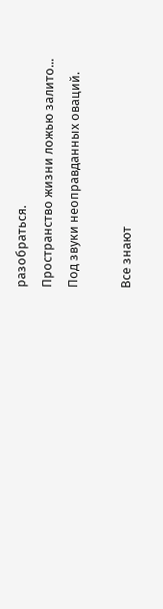разобраться.
Пространство жизни ложью залито...
Под звуки неоправданных оваций.

Все знают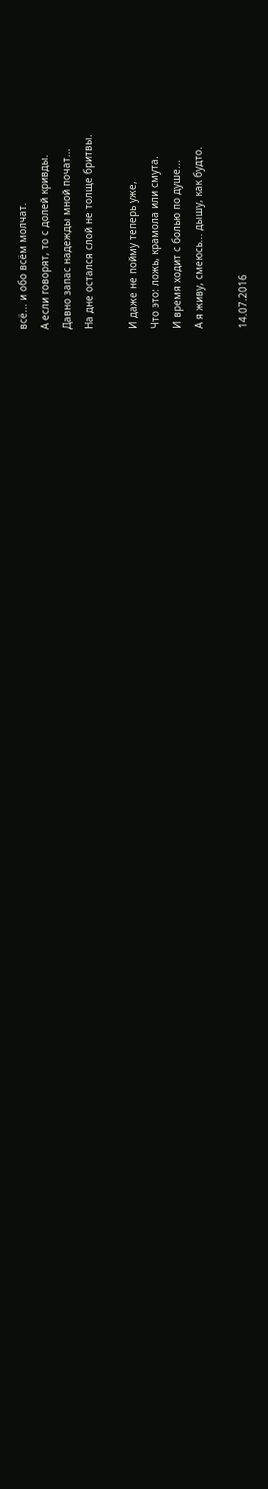всё... и обо всём молчат.
А если говорят, то с долей кривды.
Давно запас надежды мной почат...
На дне остался слой не толще бритвы.

И даже не пойму теперь уже,
Что это: ложь, крамола или смута.
И время ходит с болью по душе...
А я живу, смеюсь... дышу, как будто.

14.07.2016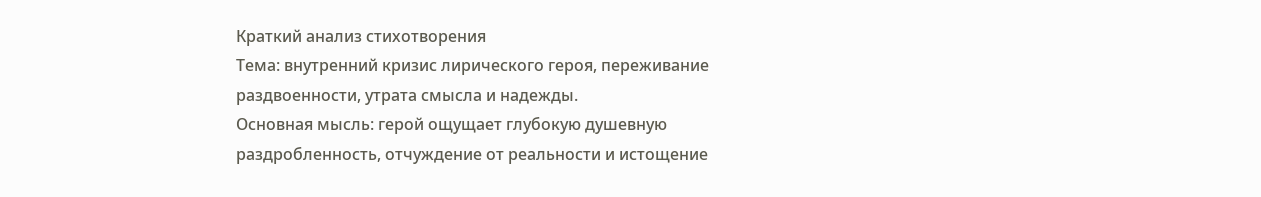Краткий анализ стихотворения
Тема: внутренний кризис лирического героя, переживание раздвоенности, утрата смысла и надежды.
Основная мысль: герой ощущает глубокую душевную раздробленность, отчуждение от реальности и истощение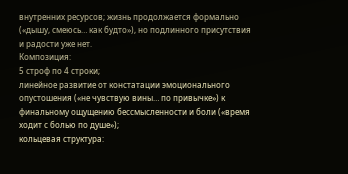внутренних ресурсов; жизнь продолжается формально («дышу, смеюсь… как будто»), но подлинного присутствия и радости уже нет.
Композиция:
5 строф по 4 строки;
линейное развитие от констатации эмоционального опустошения («не чувствую вины… по привычке») к финальному ощущению бессмысленности и боли («время ходит с болью по душе»);
кольцевая структура: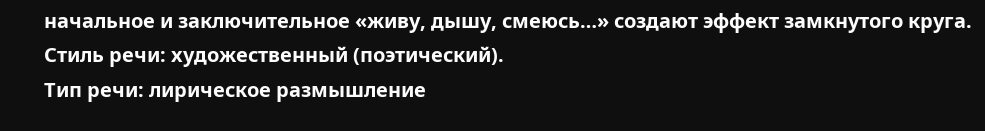начальное и заключительное «живу, дышу, смеюсь…» создают эффект замкнутого круга.
Стиль речи: художественный (поэтический).
Тип речи: лирическое размышление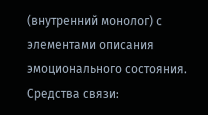(внутренний монолог) с элементами описания эмоционального состояния.
Средства связи: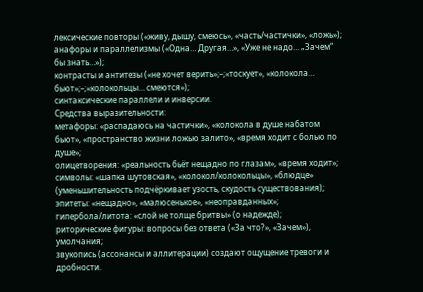лексические повторы («живу, дышу, смеюсь», «часть/частички», «ложь»);
анафоры и параллелизмы («Одна… Другая…», «Уже не надо… „Зачем“ бы знать…»);
контрасты и антитезы («не хочет верить»;–;«тоскует», «колокола… бьют»;–;«колокольцы… смеются»);
синтаксические параллели и инверсии.
Средства выразительности:
метафоры: «распадаюсь на частички», «колокола в душе набатом бьют», «пространство жизни ложью залито», «время ходит с болью по душе»;
олицетворения: «реальность бьёт нещадно по глазам», «время ходит»;
символы: «шапка шутовская», «колокол/колокольцы», «блюдце» (уменьшительность подчёркивает узость, скудость существования);
эпитеты: «нещадно», «малюсенькое», «неоправданных»;
гипербола/литота: «слой не толще бритвы» (о надежде);
риторические фигуры: вопросы без ответа («За что?», «Зачем»), умолчания;
звукопись (ассонансы и аллитерации) создают ощущение тревоги и дробности.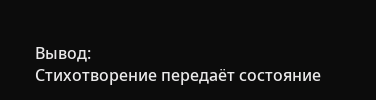Вывод:
Стихотворение передаёт состояние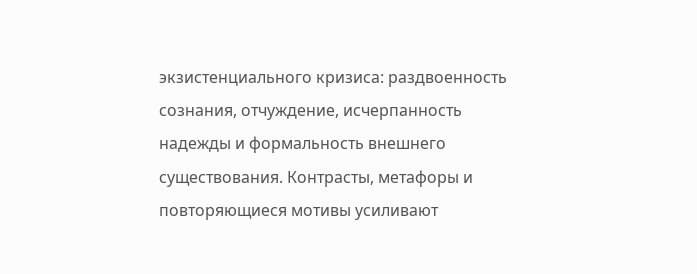экзистенциального кризиса: раздвоенность сознания, отчуждение, исчерпанность надежды и формальность внешнего существования. Контрасты, метафоры и повторяющиеся мотивы усиливают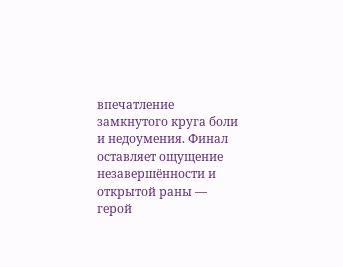впечатление замкнутого круга боли и недоумения. Финал оставляет ощущение незавершённости и открытой раны — герой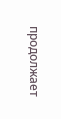продолжает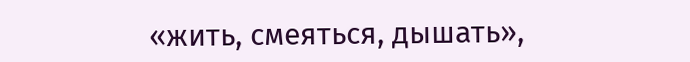«жить, смеяться, дышать»,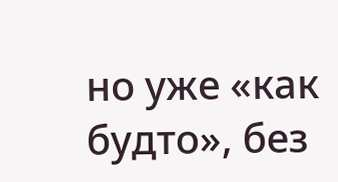но уже «как будто», без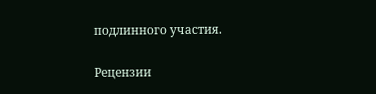подлинного участия.


Рецензии